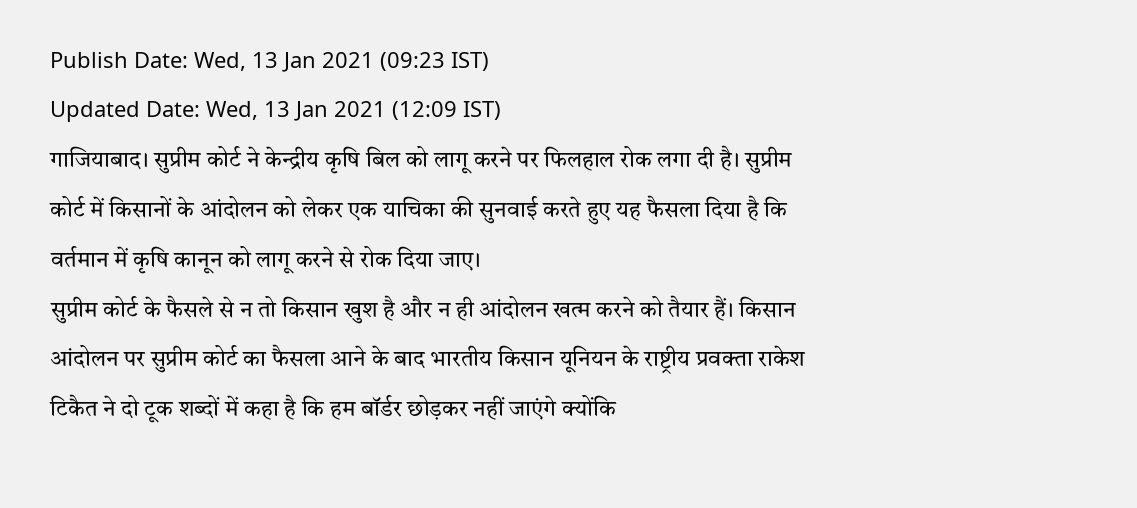Publish Date: Wed, 13 Jan 2021 (09:23 IST)
Updated Date: Wed, 13 Jan 2021 (12:09 IST)
गाजियाबाद। सुप्रीम कोर्ट ने केन्द्रीय कृषि बिल को लागू करने पर फिलहाल रोक लगा दी है। सुप्रीम कोर्ट में किसानों के आंदोलन को लेकर एक याचिका की सुनवाई करते हुए यह फैसला दिया है कि वर्तमान में कृषि कानून को लागू करने से रोक दिया जाए।
सुप्रीम कोर्ट के फैसले से न तो किसान खुश है और न ही आंदोलन खत्म करने को तैयार हैं। किसान आंदोलन पर सुप्रीम कोर्ट का फैसला आने के बाद भारतीय किसान यूनियन के राष्ट्रीय प्रवक्ता राकेश टिकैत ने दो टूक शब्दों में कहा है कि हम बॉर्डर छोड़कर नहीं जाएंगे क्योंकि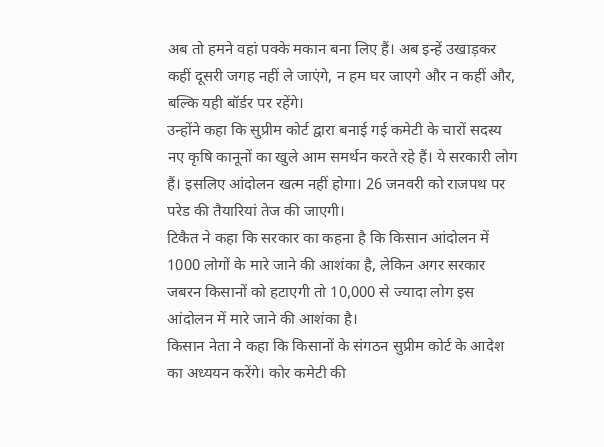अब तो हमने वहां पक्के मकान बना लिए हैं। अब इन्हें उखाड़कर कहीं दूसरी जगह नहीं ले जाएंगे, न हम घर जाएगे और न कहीं और, बल्कि यही बॉर्डर पर रहेंगे।
उन्होंने कहा कि सुप्रीम कोर्ट द्वारा बनाई गई कमेटी के चारों सदस्य नए कृषि कानूनों का खुले आम समर्थन करते रहे हैं। ये सरकारी लोग हैं। इसलिए आंदोलन खत्म नहीं होगा। 26 जनवरी को राजपथ पर परेड की तैयारियां तेज की जाएगी।
टिकैत ने कहा कि सरकार का कहना है कि किसान आंदोलन में 1000 लोगों के मारे जाने की आशंका है, लेकिन अगर सरकार जबरन किसानों को हटाएगी तो 10,000 से ज्यादा लोग इस आंदोलन में मारे जाने की आशंका है।
किसान नेता ने कहा कि किसानों के संगठन सुप्रीम कोर्ट के आदेश का अध्ययन करेंगे। कोर कमेटी की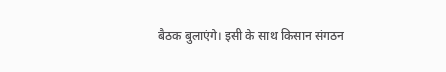बैठक बुलाएंगे। इसी के साथ किसान संगठन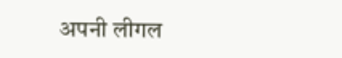अपनी लीगल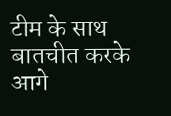टीम के साथ बातचीत करके आगे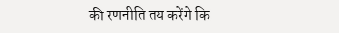की रणनीति तय करेंगे कि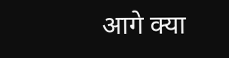आगे क्या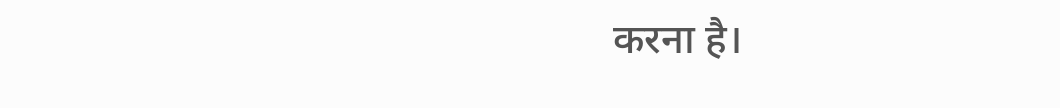करना है।